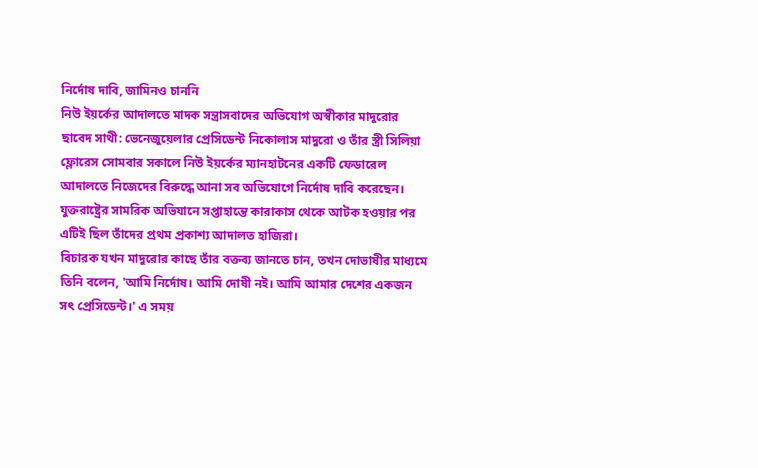নির্দোষ দাবি, জামিনও চাননি
নিউ ইয়র্কের আদালতে মাদক সন্ত্রাসবাদের অভিযোগ অস্বীকার মাদুরোর
ছাবেদ সাথী: ভেনেজুয়েলার প্রেসিডেন্ট নিকোলাস মাদুরো ও তাঁর স্ত্রী সিলিয়া ফ্লোরেস সোমবার সকালে নিউ ইয়র্কের ম্যানহাটনের একটি ফেডারেল আদালতে নিজেদের বিরুদ্ধে আনা সব অভিযোগে নির্দোষ দাবি করেছেন। যুক্তরাষ্ট্রের সামরিক অভিযানে সপ্তাহান্তে কারাকাস থেকে আটক হওয়ার পর এটিই ছিল তাঁদের প্রথম প্রকাশ্য আদালত হাজিরা।
বিচারক যখন মাদুরোর কাছে তাঁর বক্তব্য জানতে চান, তখন দোভাষীর মাধ্যমে তিনি বলেন, 'আমি নির্দোষ। আমি দোষী নই। আমি আমার দেশের একজন সৎ প্রেসিডেন্ট।' এ সময়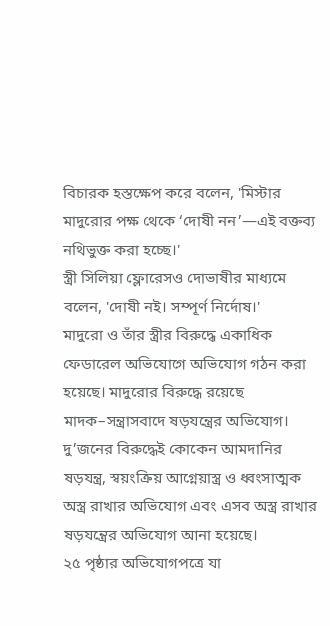বিচারক হস্তক্ষেপ করে বলেন, 'মিস্টার মাদুরোর পক্ষ থেকে ‘দোষী নন’—এই বক্তব্য নথিভুক্ত করা হচ্ছে।'
স্ত্রী সিলিয়া ফ্লোরেসও দোভাষীর মাধ্যমে বলেন, 'দোষী নই। সম্পূর্ণ নির্দোষ।'
মাদুরো ও তাঁর স্ত্রীর বিরুদ্ধে একাধিক ফেডারেল অভিযোগে অভিযোগ গঠন করা হয়েছে। মাদুরোর বিরুদ্ধে রয়েছে মাদক–সন্ত্রাসবাদে ষড়যন্ত্রের অভিযোগ। দু’জনের বিরুদ্ধেই কোকেন আমদানির ষড়যন্ত্র, স্বয়ংক্রিয় আগ্নেয়াস্ত্র ও ধ্বংসাত্মক অস্ত্র রাখার অভিযোগ এবং এসব অস্ত্র রাখার ষড়যন্ত্রের অভিযোগ আনা হয়েছে।
২৫ পৃষ্ঠার অভিযোগপত্রে যা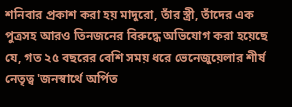শনিবার প্রকাশ করা হয় মাদুরো, তাঁর স্ত্রী, তাঁদের এক পুত্রসহ আরও তিনজনের বিরুদ্ধে অভিযোগ করা হয়েছে যে, গত ২৫ বছরের বেশি সময় ধরে ভেনেজুয়েলার শীর্ষ নেতৃত্ব 'জনস্বার্থে অর্পিত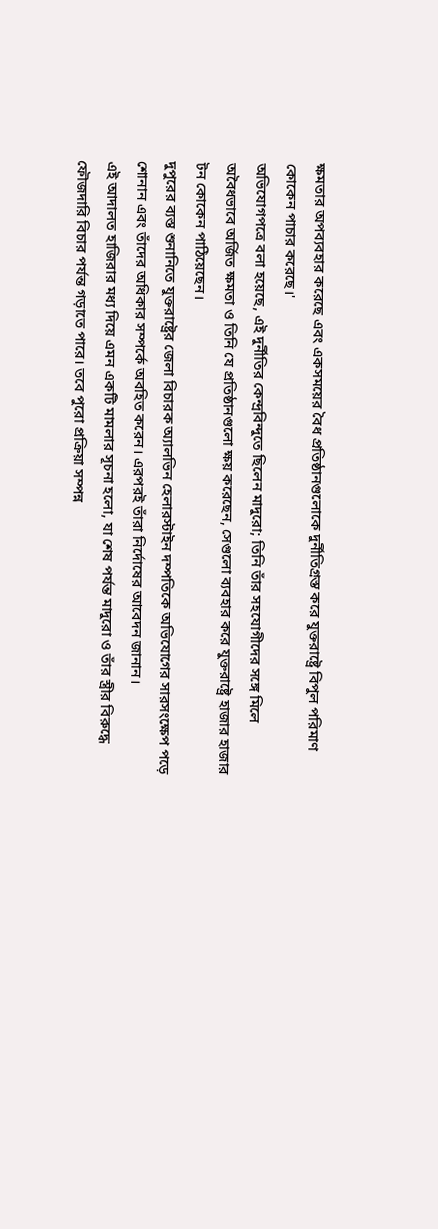ক্ষমতার অপব্যবহার করেছে এবং একসময়ের বৈধ প্রতিষ্ঠানগুলোকে দুর্নীতিগ্রস্ত করে যুক্তরাষ্ট্রে বিপুল পরিমাণ কোকেন পাচার করেছে।'
অভিযোগপত্রে বলা হয়েছে, এই দুর্নীতির কেন্দ্রবিন্দুতে ছিলেন মাদুরো; তিনি তাঁর সহযোগীদের সঙ্গে মিলে অবৈধভাবে অর্জিত ক্ষমতা ও তিনি যে প্রতিষ্ঠানগুলো ক্ষয় করেছেন, সেগুলো ব্যবহার করে যুক্তরাষ্ট্রে হাজার হাজার টন কোকেন পাঠিয়েছেন।
দুপুরের ব্যস্ত শুনানিতে যুক্তরাষ্ট্রের জেলা বিচারক অ্যালভিন হেলারস্টাইন দম্পতিকে অভিযোগের সারসংক্ষেপ পড়ে শোনান এবং তাঁদের অধিকার সম্পর্কে অবহিত করেন। এরপরই তাঁরা নির্দোষের আবেদন জানান।
এই আদালত হাজিরার মধ্য দিয়ে এমন একটি মামলার সূচনা হলো, যা শেষ পর্যন্ত মাদুরো ও তাঁর স্ত্রীর বিরুদ্ধে ফৌজদারি বিচার পর্যন্ত গড়াতে পারে। তবে পুরো প্রক্রিয়া সম্পন্ন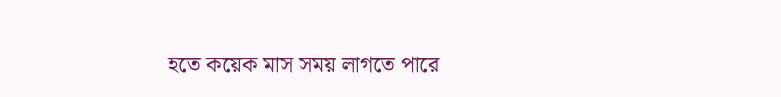হতে কয়েক মাস সময় লাগতে পারে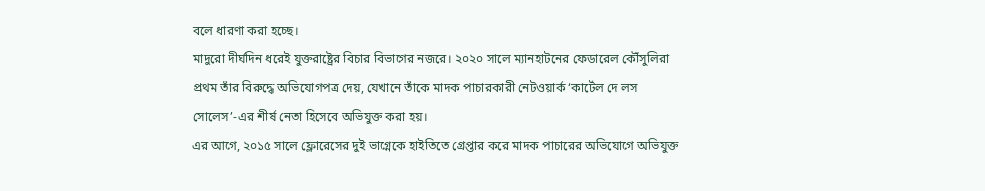বলে ধারণা করা হচ্ছে।
মাদুরো দীর্ঘদিন ধরেই যুক্তরাষ্ট্রের বিচার বিভাগের নজরে। ২০২০ সালে ম্যানহাটনের ফেডারেল কৌঁসুলিরা প্রথম তাঁর বিরুদ্ধে অভিযোগপত্র দেয়, যেখানে তাঁকে মাদক পাচারকারী নেটওয়ার্ক ‘কার্টেল দে লস সোলেস’-এর শীর্ষ নেতা হিসেবে অভিযুক্ত করা হয়।
এর আগে, ২০১৫ সালে ফ্লোরেসের দুই ভাগ্নেকে হাইতিতে গ্রেপ্তার করে মাদক পাচারের অভিযোগে অভিযুক্ত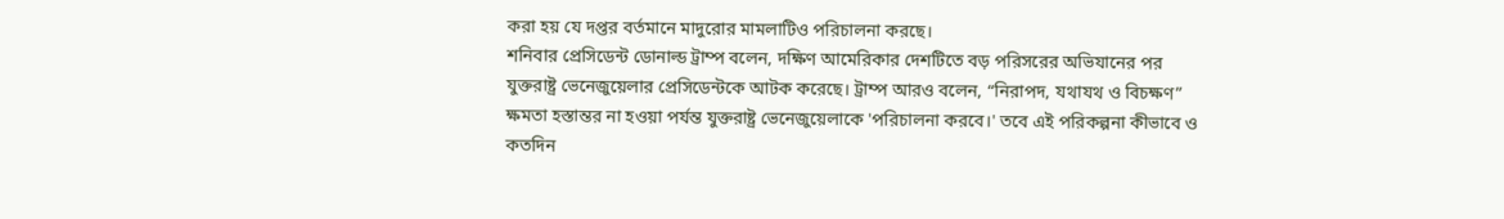করা হয় যে দপ্তর বর্তমানে মাদুরোর মামলাটিও পরিচালনা করছে।
শনিবার প্রেসিডেন্ট ডোনাল্ড ট্রাম্প বলেন, দক্ষিণ আমেরিকার দেশটিতে বড় পরিসরের অভিযানের পর যুক্তরাষ্ট্র ভেনেজুয়েলার প্রেসিডেন্টকে আটক করেছে। ট্রাম্প আরও বলেন, “নিরাপদ, যথাযথ ও বিচক্ষণ” ক্ষমতা হস্তান্তর না হওয়া পর্যন্ত যুক্তরাষ্ট্র ভেনেজুয়েলাকে 'পরিচালনা করবে।' তবে এই পরিকল্পনা কীভাবে ও কতদিন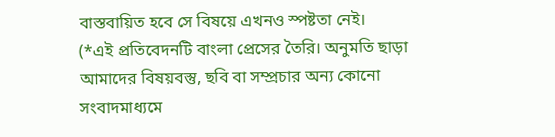বাস্তবায়িত হবে সে বিষয়ে এখনও স্পষ্টতা নেই।
(*এই প্রতিবেদনটি বাংলা প্রেসের তৈরি। অনুমতি ছাড়া আমাদের বিষয়বস্তু, ছবি বা সম্প্রচার অন্য কোনো সংবাদমাধ্যমে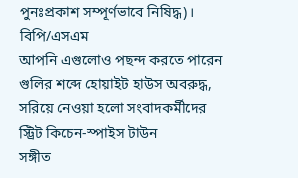পুনঃপ্রকাশ সম্পূর্ণভাবে নিষিদ্ধ)।
বিপি/এসএম
আপনি এগুলোও পছন্দ করতে পারেন
গুলির শব্দে হোয়াইট হাউস অবরুদ্ধ, সরিয়ে নেওয়া হলো সংবাদকর্মীদের
স্ট্রিট কিচেন-স্পাইস টাউন
সঙ্গীত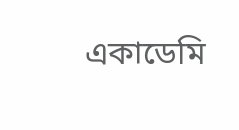একাডেমি